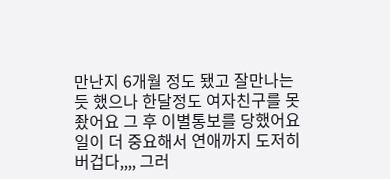만난지 6개월 정도 됐고 잘만나는듯 했으나 한달정도 여자친구를 못좠어요 그 후 이별통보를 당했어요 일이 더 중요해서 연애까지 도저히 버겁다,,,, 그러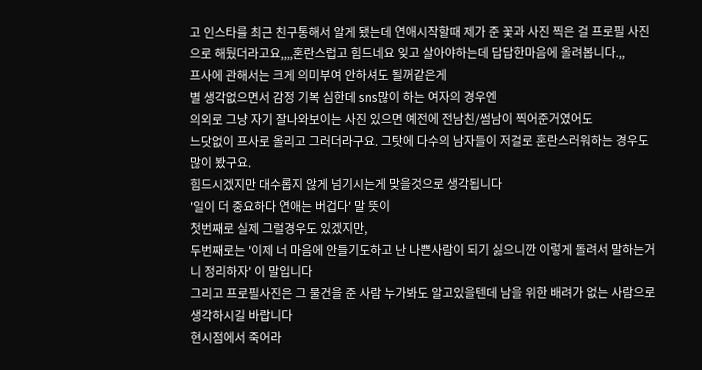고 인스타를 최근 친구통해서 알게 됐는데 연애시작할때 제가 준 꽃과 사진 찍은 걸 프로필 사진으로 해뒀더라고요,,,,혼란스럽고 힘드네요 잊고 살아야하는데 답답한마음에 올려봅니다.,,
프사에 관해서는 크게 의미부여 안하셔도 될꺼같은게
별 생각없으면서 감정 기복 심한데 sns많이 하는 여자의 경우엔
의외로 그냥 자기 잘나와보이는 사진 있으면 예전에 전남친/썸남이 찍어준거였어도
느닷없이 프사로 올리고 그러더라구요. 그탓에 다수의 남자들이 저걸로 혼란스러워하는 경우도 많이 봤구요.
힘드시겠지만 대수롭지 않게 넘기시는게 맞을것으로 생각됩니다
'일이 더 중요하다 연애는 버겁다' 말 뜻이
첫번째로 실제 그럴경우도 있겠지만,
두번째로는 '이제 너 마음에 안들기도하고 난 나쁜사람이 되기 싫으니깐 이렇게 돌려서 말하는거니 정리하자' 이 말입니다
그리고 프로필사진은 그 물건을 준 사람 누가봐도 알고있을텐데 남을 위한 배려가 없는 사람으로 생각하시길 바랍니다
현시점에서 죽어라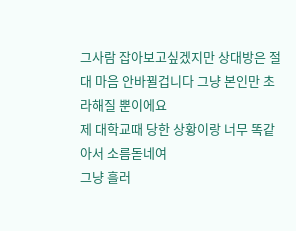그사람 잡아보고싶겠지만 상대방은 절대 마음 안바뀔겁니다 그냥 본인만 초라해질 뿐이에요
제 대학교때 당한 상황이랑 너무 똑같아서 소름돋네여
그냥 흘러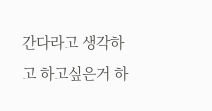간다라고 생각하고 하고싶은거 하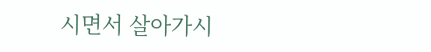시면서 살아가시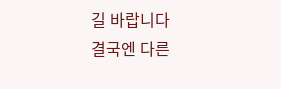길 바랍니다
결국엔 다른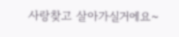사랑찾고 살아가실거에요~